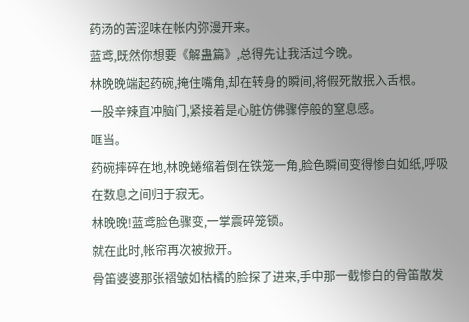药汤的苦涩味在帐内弥漫开来。
蓝鸢,既然你想要《解蛊篇》,总得先让我活过今晚。
林晚晚端起药碗,掩住嘴角,却在转身的瞬间,将假死散抿入舌根。
一股辛辣直冲脑门,紧接着是心脏仿佛骤停般的窒息感。
哐当。
药碗摔碎在地,林晚蜷缩着倒在铁笼一角,脸色瞬间变得惨白如纸,呼吸在数息之间归于寂无。
林晚晚!蓝鸢脸色骤变,一掌震碎笼锁。
就在此时,帐帘再次被掀开。
骨笛婆婆那张褶皱如枯橘的脸探了进来,手中那一截惨白的骨笛散发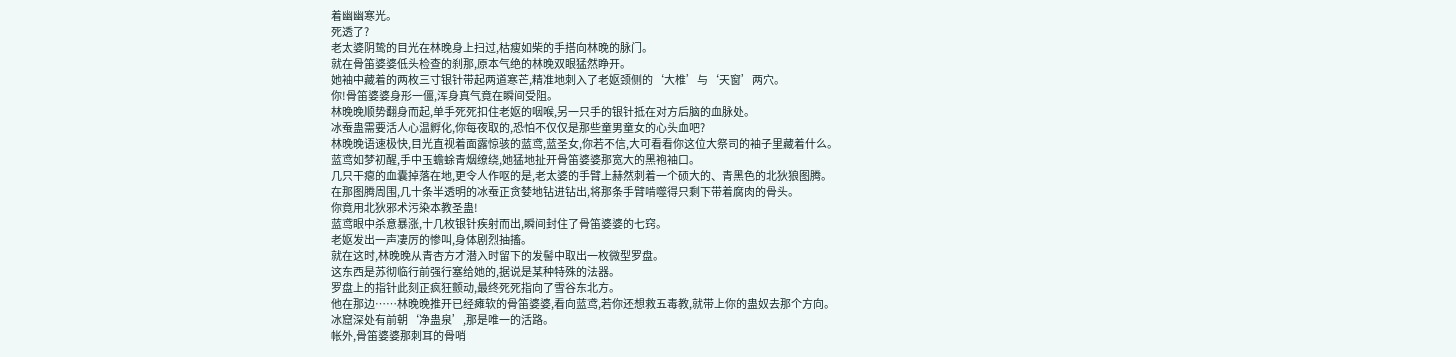着幽幽寒光。
死透了?
老太婆阴鸷的目光在林晚身上扫过,枯瘦如柴的手搭向林晚的脉门。
就在骨笛婆婆低头检查的刹那,原本气绝的林晚双眼猛然睁开。
她袖中藏着的两枚三寸银针带起两道寒芒,精准地刺入了老妪颈侧的‘大椎’与‘天窗’两穴。
你!骨笛婆婆身形一僵,浑身真气竟在瞬间受阻。
林晚晚顺势翻身而起,单手死死扣住老妪的咽喉,另一只手的银针抵在对方后脑的血脉处。
冰蚕蛊需要活人心温孵化,你每夜取的,恐怕不仅仅是那些童男童女的心头血吧?
林晚晚语速极快,目光直视着面露惊骇的蓝鸢,蓝圣女,你若不信,大可看看你这位大祭司的袖子里藏着什么。
蓝鸢如梦初醒,手中玉蟾蜍青烟缭绕,她猛地扯开骨笛婆婆那宽大的黑袍袖口。
几只干瘪的血囊掉落在地,更令人作呕的是,老太婆的手臂上赫然刺着一个硕大的、青黑色的北狄狼图腾。
在那图腾周围,几十条半透明的冰蚕正贪婪地钻进钻出,将那条手臂啃噬得只剩下带着腐肉的骨头。
你竟用北狄邪术污染本教圣蛊!
蓝鸢眼中杀意暴涨,十几枚银针疾射而出,瞬间封住了骨笛婆婆的七窍。
老妪发出一声凄厉的惨叫,身体剧烈抽搐。
就在这时,林晚晚从青杏方才潜入时留下的发髻中取出一枚微型罗盘。
这东西是苏彻临行前强行塞给她的,据说是某种特殊的法器。
罗盘上的指针此刻正疯狂颤动,最终死死指向了雪谷东北方。
他在那边……林晚晚推开已经瘫软的骨笛婆婆,看向蓝鸢,若你还想救五毒教,就带上你的蛊奴去那个方向。
冰窟深处有前朝‘净蛊泉’,那是唯一的活路。
帐外,骨笛婆婆那刺耳的骨哨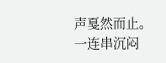声戛然而止。
一连串沉闷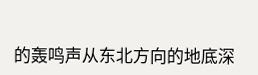的轰鸣声从东北方向的地底深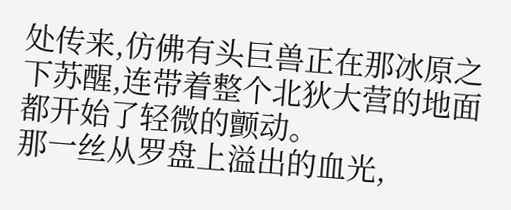处传来,仿佛有头巨兽正在那冰原之下苏醒,连带着整个北狄大营的地面都开始了轻微的颤动。
那一丝从罗盘上溢出的血光,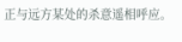正与远方某处的杀意遥相呼应。